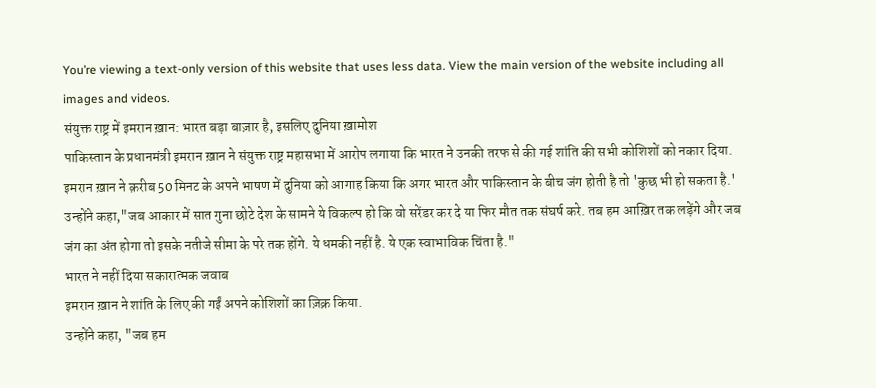You’re viewing a text-only version of this website that uses less data. View the main version of the website including all images and videos.
संयुक्त राष्ट्र में इमरान ख़ान: भारत बड़ा बाज़ार है, इसलिए दुनिया ख़ामोश
पाकिस्तान के प्रधानमंत्री इमरान ख़ान ने संयुक्त राष्ट्र महासभा में आरोप लगाया कि भारत ने उनकी तरफ से की गई शांति की सभी कोशिशों को नकार दिया.
इमरान ख़ान ने क़रीब 50 मिनट के अपने भाषण में दुनिया को आगाह किया कि अगर भारत और पाकिस्तान के बीच जंग होती है तो 'कुछ भी हो सकता है.'
उन्होंने कहा,"जब आकार में सात गुना छोटे देश के सामने ये विकल्प हो कि वो सरेंडर कर दे या फिर मौत तक संघर्ष करे. तब हम आख़िर तक लड़ेंगे और जब जंग का अंत होगा तो इसके नतीजे सीमा के परे तक होंगे. ये धमकी नहीं है. ये एक स्वाभाविक चिंता है."
भारत ने नहीं दिया सकारात्मक जवाब
इमरान ख़ान ने शांति के लिए की गईं अपने कोशिशों का ज़िक्र किया.
उन्होंने कहा, "जब हम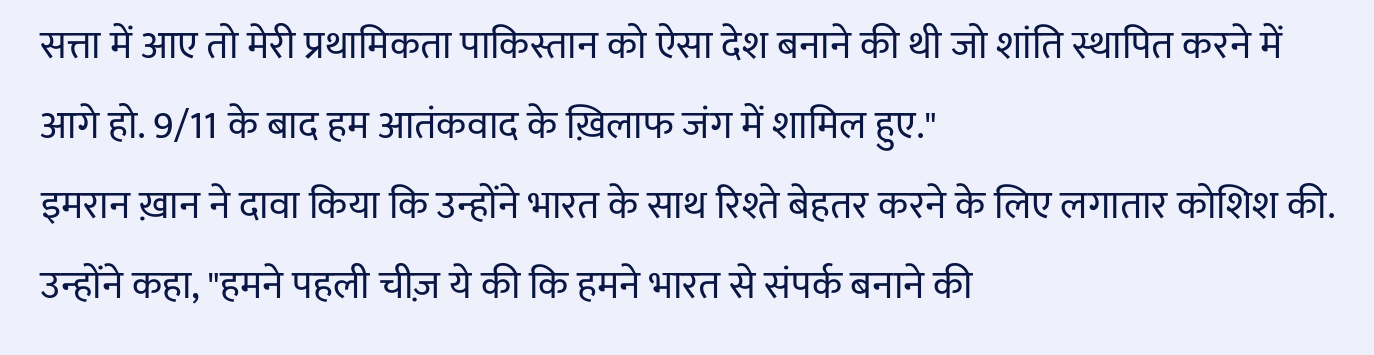सत्ता में आए तो मेरी प्रथामिकता पाकिस्तान को ऐसा देश बनाने की थी जो शांति स्थापित करने में आगे हो. 9/11 के बाद हम आतंकवाद के ख़िलाफ जंग में शामिल हुए."
इमरान ख़ान ने दावा किया कि उन्होंने भारत के साथ रिश्ते बेहतर करने के लिए लगातार कोशिश की.
उन्होंने कहा, "हमने पहली चीज़ ये की कि हमने भारत से संपर्क बनाने की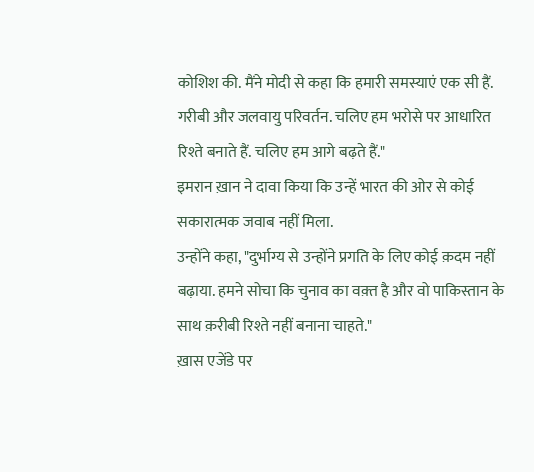कोशिश की. मैंने मोदी से कहा कि हमारी समस्याएं एक सी हैं. गरीबी और जलवायु परिवर्तन. चलिए हम भरोसे पर आधारित रिश्ते बनाते हैं. चलिए हम आगे बढ़ते हैं."
इमरान ख़ान ने दावा किया कि उन्हें भारत की ओर से कोई सकारात्मक जवाब नहीं मिला.
उन्होंने कहा, "दुर्भाग्य से उन्होंने प्रगति के लिए कोई क़दम नहीं बढ़ाया. हमने सोचा कि चुनाव का वक़्त है और वो पाकिस्तान के साथ क़रीबी रिश्ते नहीं बनाना चाहते."
ख़ास एजेंडे पर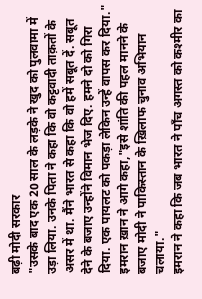बढ़ी मोदी सरकार
"उसके बाद एक 20 साल के लड़के ने खुद को पुलवामा में उड़ा लिया. उनके पिता ने कहा कि वो कट्टवादी ताक़तों के असर में था. मैंने भारत से कहा कि वो हमें सबूत दें. सबूत देने के बजाए उन्होंने विमान भेज दिए. हमने दो को गिरा दिया. एक पायलट को पकड़ा लेकिन उन्हें वापस कर दिया."
इमरान ख़ान ने आगे कहा,"इसे शांति की पहल मानने के बजाए मोदी ने पाकिस्तान के ख़िलाफ चुनाव अभियान चलाया."
इमरान ने कहा कि जब भारत ने पाँच अगस्त को कश्मीर का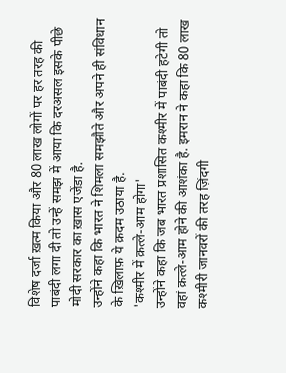विशेष दर्जा ख़त्म किया और 80 लाख लोगों पर हर तरह की पाबंदी लगा दी तो उन्हें समझ में आया कि दरअसल इसके पीछे मोदी सरकार का ख़ास एजेंडा है.
उन्होंने कहा कि भारत ने शिमला समझौते और अपने ही संविधान के ख़िलाफ़ ये क़दम उठाया है.
'कश्मीर में क़त्ले-आम होगा'
उन्होंने कहा कि जब भारत प्रशासित कश्मीर में पाबंदी हटेगी तो वहां क़त्ले-आम होने की आशंका है. इमरान ने कहा कि 80 लाख कश्मीरी जानवरों की तरह ज़िंदगी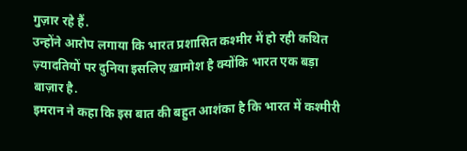गुज़ार रहे हैं.
उन्होंने आरोप लगाया कि भारत प्रशासित कश्मीर में हो रही कथित ज़्यादतियों पर दुनिया इसलिए ख़ामोश है क्योंकि भारत एक बड़ा बाज़ार है.
इमरान ने कहा कि इस बात की बहुत आशंका है कि भारत में कश्मीरी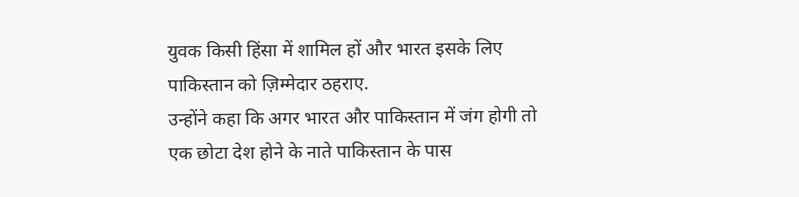युवक किसी हिंसा में शामिल हों और भारत इसके लिए पाकिस्तान को ज़िम्मेदार ठहराए.
उन्होंने कहा कि अगर भारत और पाकिस्तान में जंग होगी तो एक छोटा देश होने के नाते पाकिस्तान के पास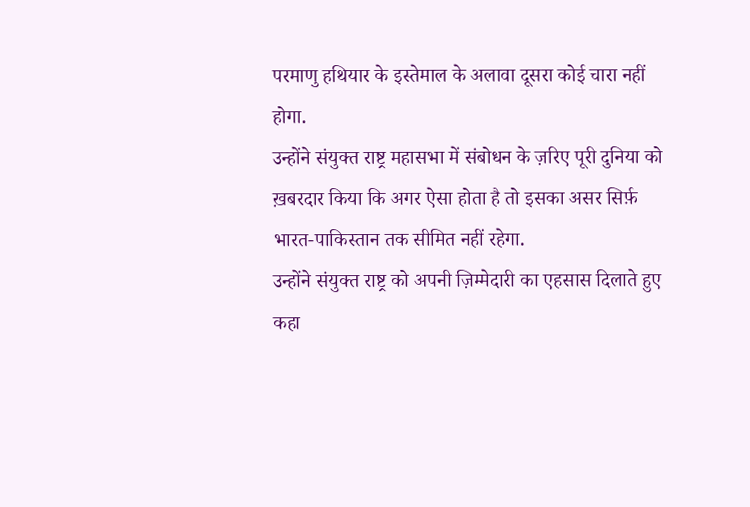परमाणु हथियार के इस्तेमाल के अलावा दूसरा कोई चारा नहीं होगा.
उन्होंने संयुक्त राष्ट्र महासभा में संबोधन के ज़रिए पूरी दुनिया को ख़बरदार किया कि अगर ऐसा होता है तो इसका असर सिर्फ़ भारत-पाकिस्तान तक सीमित नहीं रहेगा.
उन्होंने संयुक्त राष्ट्र को अपनी ज़िम्मेदारी का एहसास दिलाते हुए कहा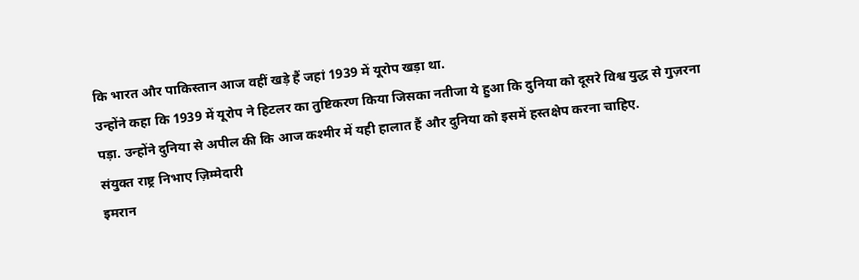कि भारत और पाकिस्तान आज वहीं खड़े हैं जहां 1939 में यूरोप खड़ा था.
उन्होंने कहा कि 1939 में यूरोप ने हिटलर का तुष्टिकरण किया जिसका नतीजा ये हुआ कि दुनिया को दूसरे विश्व युद्ध से गुज़रना पड़ा. उन्होंने दुनिया से अपील की कि आज कश्मीर में यही हालात हैं और दुनिया को इसमें हस्तक्षेप करना चाहिए.
संयुक्त राष्ट्र निभाए ज़िम्मेदारी
इमरान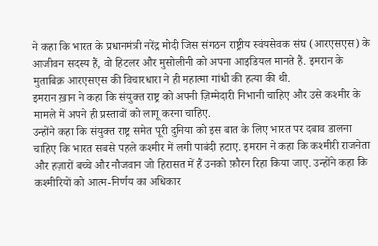ने कहा कि भारत के प्रधानमंत्री नरेंद्र मोदी जिस संगठन राष्ट्रीय स्वंयसेवक संघ (आरएसएस) के आजीवन सदस्य हैं, वो हिटलर और मुसोलीनी को अपना आइडियल मानते हैं. इमरान के मुताबिक़ आरएसएस की विचारधारा ने ही महात्मा गांधी की हत्या की थी.
इमरान ख़ान ने कहा कि संयुक्त राष्ट्र को अपनी ज़िम्मेदारी निभानी चाहिए और उसे कश्मीर के मामले में अपने ही प्रस्तावों को लागू करना चाहिए.
उन्होंने कहा कि संयुक्त राष्ट्र समेत पूरी दुनिया को इस बात के लिए भारत पर दबाव डालना चाहिए कि भारत सबसे पहले कश्मीर में लगी पाबंदी हटाए. इमरान ने कहा कि कश्मीरी राजनेता और हज़ारों बच्चे और नौजवान जो हिरासत में हैं उनको फ़ौरन रिहा किया जाए. उन्होंने कहा कि कश्मीरियों को आत्म-निर्णय का अधिकार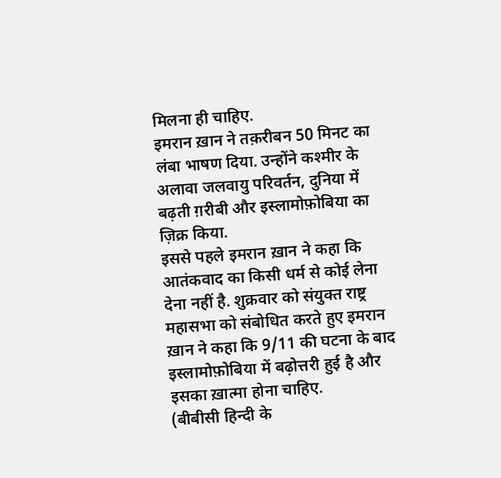मिलना ही चाहिए.
इमरान ख़ान ने तक़रीबन 50 मिनट का लंबा भाषण दिया. उन्होंने कश्मीर के अलावा जलवायु परिवर्तन, दुनिया में बढ़ती ग़रीबी और इस्लामोफ़ोबिया का ज़िक्र किया.
इससे पहले इमरान ख़ान ने कहा कि आतंकवाद का किसी धर्म से कोई लेना देना नहीं है. शुक्रवार को संयुक्त राष्ट्र महासभा को संबोधित करते हुए इमरान ख़ान ने कहा कि 9/11 की घटना के बाद इस्लामोफ़ोबिया में बढ़ोत्तरी हुई है और इसका ख़ात्मा होना चाहिए.
(बीबीसी हिन्दी के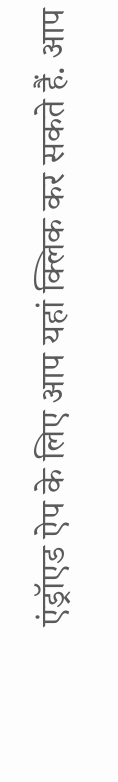एंड्रॉएड ऐप के लिए आप यहां क्लिक कर सकते हैं. आप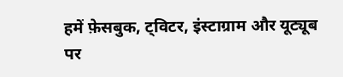हमें फ़ेसबुक, ट्विटर, इंस्टाग्राम और यूट्यूब पर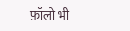फ़ॉलो भी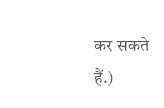कर सकते हैं.)